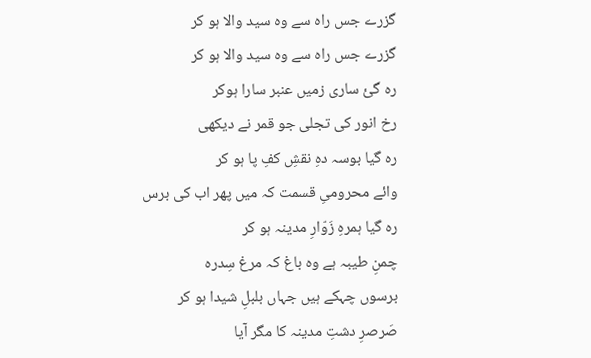گزرے جس راہ سے وہ سید والا ہو کر
گزرے جس راہ سے وہ سید والا ہو کر
رہ گئ ساری زمیں عنبر سارا ہوکر
رخ انور کی تجلی جو قمر نے دیکھی
رہ گیا بوسہ دہِ نقشِ کفِ پا ہو کر
وائے محرومیِ قسمت کہ میں پھر اب کی برس
رہ گیا ہمرہِ زَوّارِ مدینہ ہو کر
چمنِ طیبہ ہے وہ باغ کہ مرغ سِدرہ
برسوں چہکے ہیں جہاں بلبلِ شیدا ہو کر
صَرصرِ دشتِ مدینہ کا مگر آیا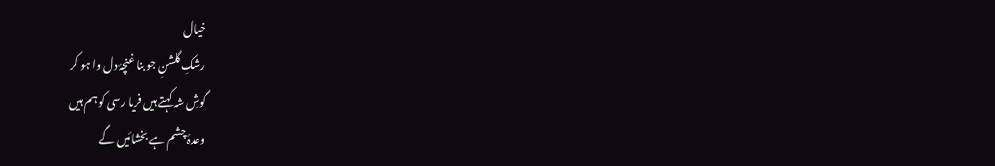خیال
رشکِ گلشنِ جو بنا غنچۂ دل وا ہو کر
گوشِ شہ کہتے ہیں فریا رسی کو ہم ہیں
وعدۂ چشم ہے بخشائیں گے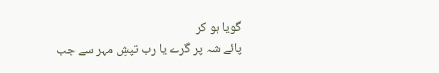گویا ہو کر
پائے شہ پر گرے یا رب تپشِ مہر سے جب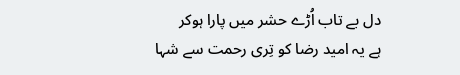دل بے تاب اُڑے حشر میں پارا ہوکر
ہے یہ امید رضا کو تِری رحمت سے شہا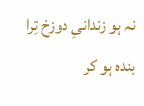نہ ہو زندانیِ دوزخ تِرا بندہ ہو کر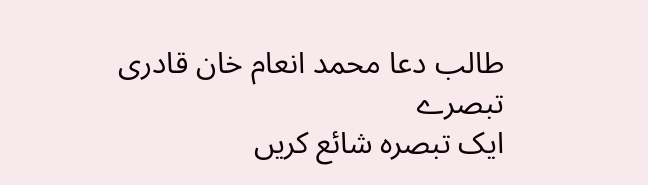طالب دعا محمد انعام خان قادری
تبصرے
ایک تبصرہ شائع کریں